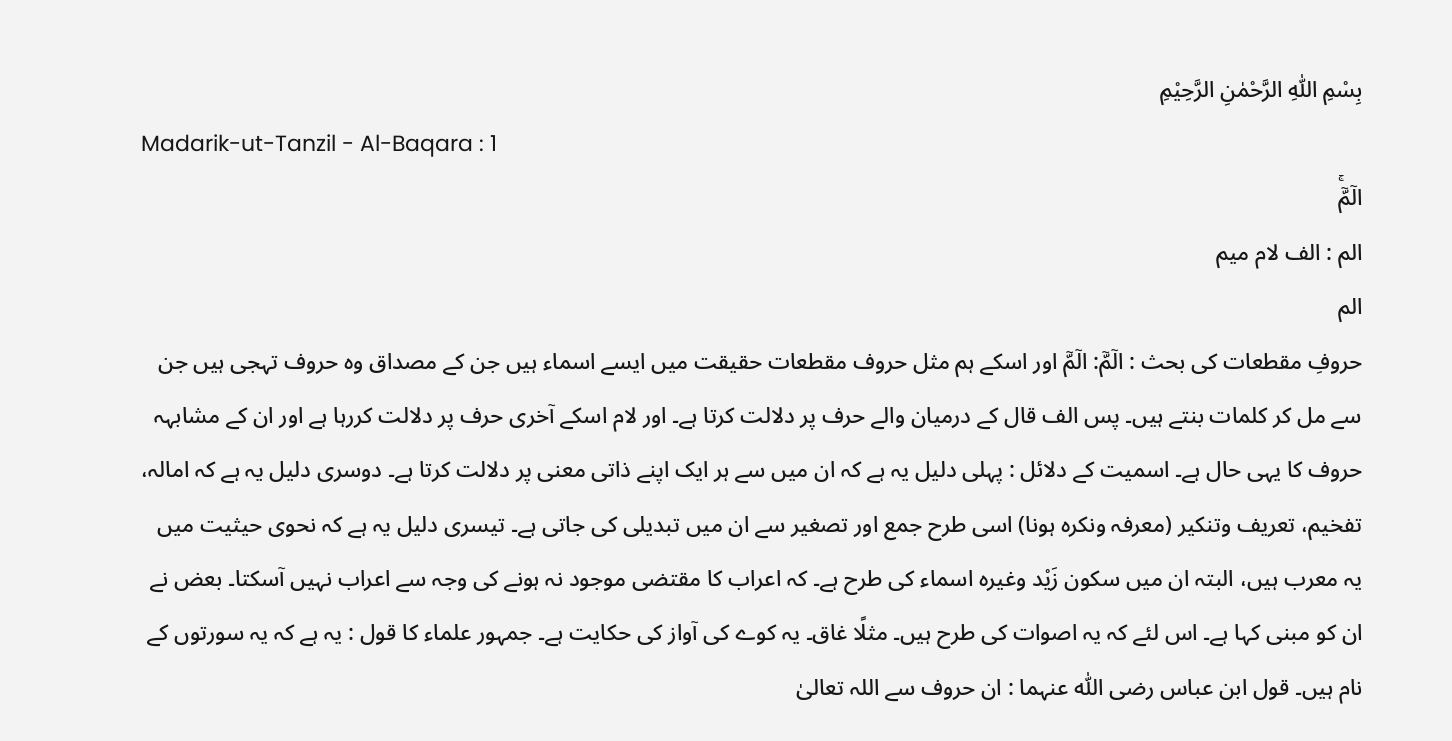بِسْمِ اللّٰهِ الرَّحْمٰنِ الرَّحِيْمِ
Madarik-ut-Tanzil - Al-Baqara : 1
الٓمّٓۚ
الم : الف لام میم
الم
حروفِ مقطعات کی بحث : الٓمّٓ: الٓمّٓ اور اسکے ہم مثل حروف مقطعات حقیقت میں ایسے اسماء ہیں جن کے مصداق وہ حروف تہجی ہیں جن سے مل کر کلمات بنتے ہیں۔ پس الف قال کے درمیان والے حرف پر دلالت کرتا ہے۔ اور لام اسکے آخری حرف پر دلالت کررہا ہے اور ان کے مشابہہ حروف کا یہی حال ہے۔ اسمیت کے دلائل : پہلی دلیل یہ ہے کہ ان میں سے ہر ایک اپنے ذاتی معنی پر دلالت کرتا ہے۔ دوسری دلیل یہ ہے کہ امالہ، تفخیم، تعریف وتنکیر (معرفہ ونکرہ ہونا) اسی طرح جمع اور تصغیر سے ان میں تبدیلی کی جاتی ہے۔ تیسری دلیل یہ ہے کہ نحوی حیثیت میں یہ معرب ہیں، البتہ ان میں سکون زَیْد وغیرہ اسماء کی طرح ہے۔ کہ اعراب کا مقتضی موجود نہ ہونے کی وجہ سے اعراب نہیں آسکتا۔ بعض نے ان کو مبنی کہا ہے۔ اس لئے کہ یہ اصوات کی طرح ہیں۔ مثلًا غاق۔ یہ کوے کی آواز کی حکایت ہے۔ جمہور علماء کا قول : یہ ہے کہ یہ سورتوں کے نام ہیں۔ قول ابن عباس رضی اللّٰہ عنہما : ان حروف سے اللہ تعالیٰ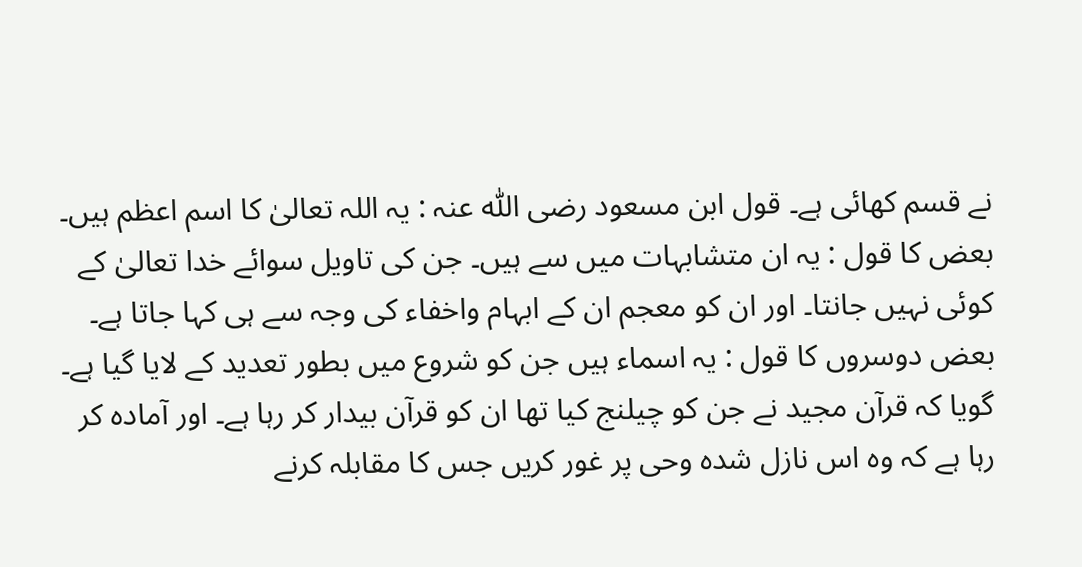نے قسم کھائی ہے۔ قول ابن مسعود رضی اللّٰہ عنہ : یہ اللہ تعالیٰ کا اسم اعظم ہیں۔ بعض کا قول : یہ ان متشابہات میں سے ہیں۔ جن کی تاویل سوائے خدا تعالیٰ کے کوئی نہیں جانتا۔ اور ان کو معجم ان کے ابہام واخفاء کی وجہ سے ہی کہا جاتا ہے۔ بعض دوسروں کا قول : یہ اسماء ہیں جن کو شروع میں بطور تعدید کے لایا گیا ہے۔ گویا کہ قرآن مجید نے جن کو چیلنج کیا تھا ان کو قرآن بیدار کر رہا ہے۔ اور آمادہ کر رہا ہے کہ وہ اس نازل شدہ وحی پر غور کریں جس کا مقابلہ کرنے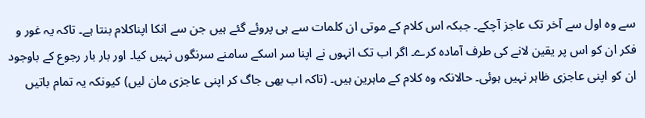سے وہ اول سے آخر تک عاجز آچکے۔ جبکہ اس کلام کے موتی ان کلمات سے ہی پروئے گئے ہیں جن سے انکا اپناکلام بنتا ہے۔ تاکہ یہ غور و فکر ان کو اس پر یقین لانے کی طرف آمادہ کرے۔ اگر اب تک انہوں نے اپنا سر اسکے سامنے سرنگوں نہیں کیا۔ اور بار بار رجوع کے باوجود ان کو اپنی عاجزی ظاہر نہیں ہوئی۔ حالانکہ وہ کلام کے ماہرین ہیں۔ (تاکہ اب بھی جاگ کر اپنی عاجزی مان لیں) کیونکہ یہ تمام باتیں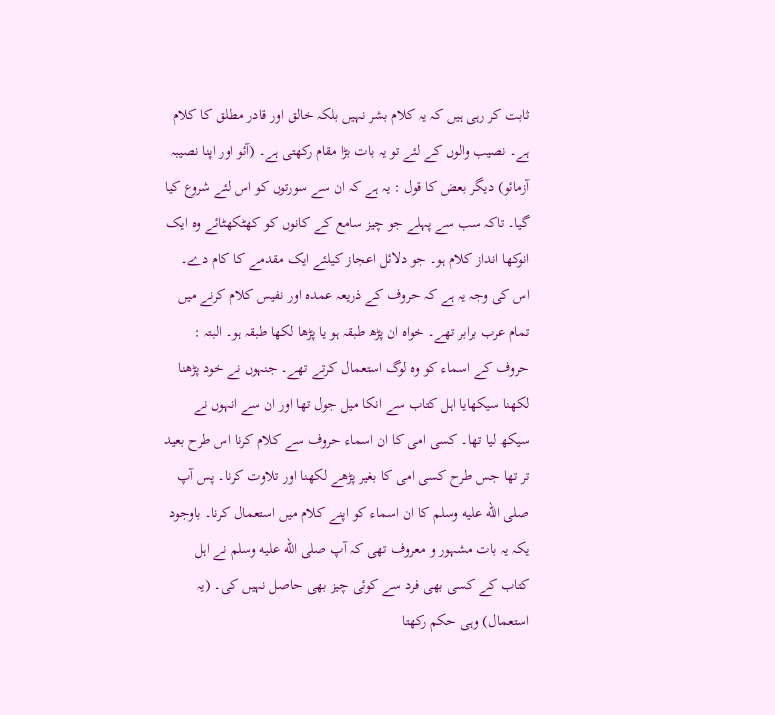ثابت کر رہی ہیں کہ یہ کلام بشر نہیں بلکہ خالق اور قادر مطلق کا کلام ہے۔ نصیب والوں کے لئے تو یہ بات بڑا مقام رکھتی ہے۔ (آئو اور اپنا نصیبہ آزمائو) دیگر بعض کا قول : یہ ہے کہ ان سے سورتوں کو اس لئے شروع کیا گیا۔ تاکہ سب سے پہلے جو چیز سامع کے کانوں کو کھٹکھٹائے وہ ایک انوکھا انداز کلام ہو۔ جو دلائل اعجاز کیلئے ایک مقدمے کا کام دے۔ اس کی وجہ یہ ہے کہ حروف کے ذریعہ عمدہ اور نفیس کلام کرنے میں تمام عرب برابر تھے۔ خواہ ان پڑھ طبقہ ہو یا پڑھا لکھا طبقہ ہو۔ البتہ : حروف کے اسماء کو وہ لوگ استعمال کرتے تھے۔ جنہوں نے خود پڑھنا لکھنا سیکھایا اہل کتاب سے انکا میل جول تھا اور ان سے انہوں نے سیکھ لیا تھا۔ کسی امی کا ان اسماء حروف سے کلام کرنا اس طرح بعید تر تھا جس طرح کسی امی کا بغیر پڑھے لکھنا اور تلاوت کرنا۔ پس آپ صلى الله عليه وسلم کا ان اسماء کو اپنے کلام میں استعمال کرنا۔ باوجود یکہ یہ بات مشہور و معروف تھی کہ آپ صلى الله عليه وسلم نے اہل کتاب کے کسی بھی فرد سے کوئی چیز بھی حاصل نہیں کی۔ (یہ استعمال) وہی حکم رکھتا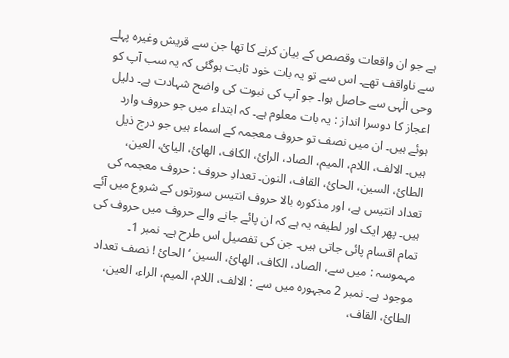ہے جو ان واقعات وقصص کے بیان کرنے کا تھا جن سے قریش وغیرہ پہلے سے ناواقف تھے۔ اس سے تو یہ بات خود ثابت ہوگئی کہ یہ سب آپ کو وحی الٰہی سے حاصل ہوا۔ جو آپ کی نبوت کی واضح شہادت ہے۔ دلیل اعجاز کا دوسرا انداز : یہ بات معلوم ہے۔ کہ ابتداء میں جو حروف وارد ہوئے ہیں۔ ان میں نصف تو حروف معجمہ کے اسماء ہیں جو درج ذیل ہیں۔ الالف، اللام، المیم، الصاد، الرائ، الکاف، الھائ، الیائ، العین، الطائ، السین، الحائ، القاف، النون۔ تعدادِ حروف : حروف معجمہ کی تعداد انتیس ہے، اور مذکورہ بالا حروف انتیس سورتوں کے شروع میں آئے ہیں۔ پھر ایک اور لطیفہ یہ ہے کہ ان پائے جانے والے حروف میں حروف کی تمام اقسام پائی جاتی ہیں۔ جن کی تفصیل اس طرح ہے۔ نمبر 1۔ مہموسہ : میں سے، الصاد، الکاف، الھائ، السین ‘ الحائ ! نصف تعداد موجود ہے۔ نمبر 2 مجہورہ میں سے : الالف، اللام، المیم، الراء، العین، الطائ، القاف،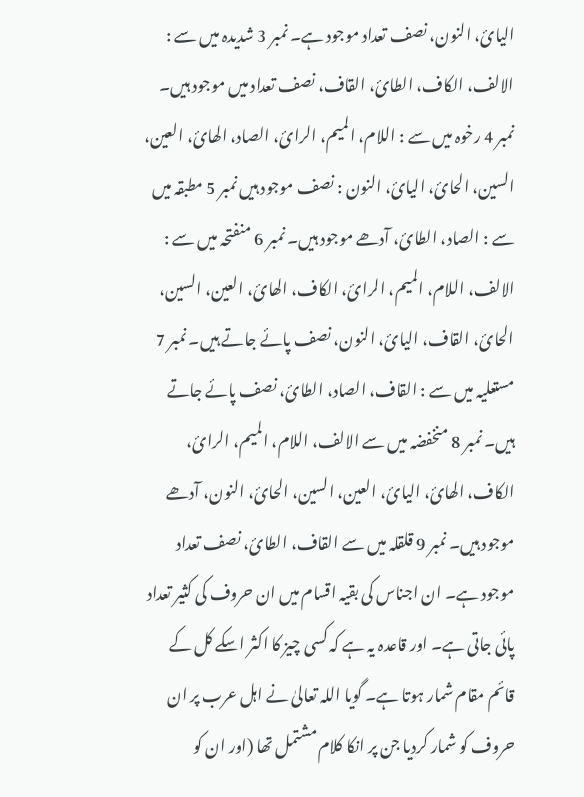الیائ، النون، نصف تعداد موجود ہے۔ نمبر 3 شدیدہ میں سے : الالف، الکاف، الطائ، القاف، نصف تعداد میں موجود ہیں۔ نمبر 4 رخوہ میں سے : اللام، المیم، الرائ، الصاد، الھائ، العین، السین، الحائ، الیائ، النون : نصف موجود ہیں نمبر 5 مطبقہ میں سے : الصاد، الطائ، آدھے موجود ہیں۔ نمبر 6 منفتحہ میں سے : الالف، اللام، المیم، الرائ، الکاف، الھائ، العین، السین، الحائ، القاف، الیائ، النون، نصف پائے جاتے ہیں۔ نمبر 7 مستعلیہ میں سے : القاف، الصاد، الطائ، نصف پائے جاتے ہیں۔ نمبر 8 منخفضہ میں سے الالف، اللام، المیم، الرائ، الکاف، الھائ، الیائ، العین، السین، الحائ، النون، آدھے موجود ہیں۔ نمبر 9 قلقلہ میں سے القاف، الطائ، نصف تعداد موجود ہے۔ ان اجناس کی بقیہ اقسام میں ان حروف کی کثیر تعداد پائی جاتی ہے۔ اور قاعدہ یہ ہے کہ کسی چیز کا اکثر اسکے کل کے قائم مقام شمار ہوتا ہے۔ گویا اللہ تعالیٰ نے اہل عرب پر ان حروف کو شمار کردیا جن پر انکا کلام مشتمل تھا (اور ان کو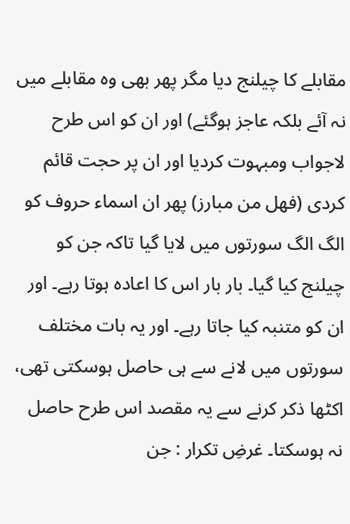مقابلے کا چیلنج دیا مگر پھر بھی وہ مقابلے میں نہ آئے بلکہ عاجز ہوگئے) اور ان کو اس طرح لاجواب ومبہوت کردیا اور ان پر حجت قائم کردی (فھل من مبارز) پھر ان اسماء حروف کو الگ الگ سورتوں میں لایا گیا تاکہ جن کو چیلنج کیا گیا۔ بار بار اس کا اعادہ ہوتا رہے۔ اور ان کو متنبہ کیا جاتا رہے۔ اور یہ بات مختلف سورتوں میں لانے سے ہی حاصل ہوسکتی تھی، اکٹھا ذکر کرنے سے یہ مقصد اس طرح حاصل نہ ہوسکتا۔ غرضِ تکرار : جن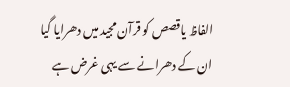الفاظ یاقصص کو قرآن مجید میں دھرایا گیا ان کے دھرانے سے یہی غرض ہے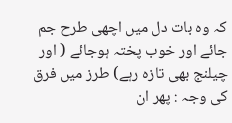کہ وہ بات دل میں اچھی طرح جم جائے اور خوب پختہ ہوجائے ( اور چیلنج بھی تازہ رہے) طرز میں فرق کی وجہ : پھر ان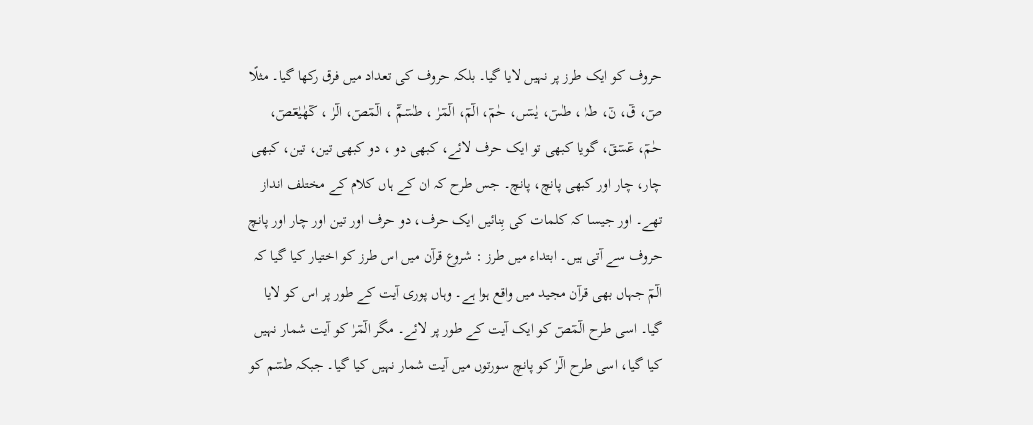حروف کو ایک طرز پر نہیں لایا گیا۔ بلکہ حروف کی تعداد میں فرق رکھا گیا۔ مثلًا صٓ، قٓ، نٓ، طٰہٰ ، طٰسٓ، یٰسٓں، حٰمٓ، الٓمٓ، الٓمٓرٰ ، طٰسٓمّٓ ، الٓمٓصٓ، الٓرٰ ، کٓھٰیٰعٓصٓ، حٰمٓ، عٓسٓقٓ، گویا کبھی تو ایک حرف لائے، کبھی دو ، دو کبھی تین، تین، کبھی چار، چار اور کبھی پانچ، پانچ۔ جس طرح کہ ان کے ہاں کلام کے مختلف انداز تھے۔ اور جیسا کہ کلمات کی بِنائیں ایک حرف، دو حرف اور تین اور چار اور پانچ حروف سے آتی ہیں۔ ابتداء میں طرز : شروع قرآن میں اس طرز کو اختیار کیا گیا کہ الٓمٓ جہاں بھی قرآن مجید میں واقع ہوا ہے۔ وہاں پوری آیت کے طور پر اس کو لایا گیا۔ اسی طرح الٓمٓصٓ کو ایک آیت کے طور پر لائے۔ مگر الٓمٓرٰ کو آیت شمار نہیں کیا گیا، اسی طرح الٓرٰ کو پانچ سورتوں میں آیت شمار نہیں کیا گیا۔ جبکہ طٰسٓم کو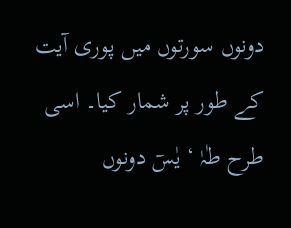دونوں سورتوں میں پوری آیت کے طور پر شمار کیا۔ اسی طرح طٰہٰ ‘ یٰسٓ دونوں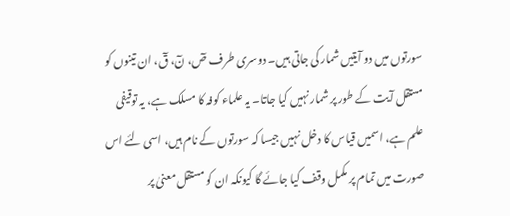سورتوں میں دو آیتیں شمار کی جاتی ہیں۔ دوسری طرف صٓ، نٓ، قٓ، ان تینوں کو مستقل آیت کے طور پر شمار نہیں کیا جاتا۔ یہ علماء کوفہ کا مسلک ہے، یہ توقیفی علم ہے، اسمیں قیاس کا دخل نہیں جیسا کہ سورتوں کے نام ہیں، اسی لئے اس صورت میں تمام پر مکمل وقف کیا جائے گا کیونکہ ان کو مستقل معنیٰ پر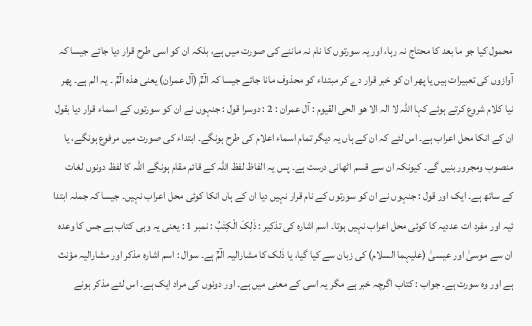محمول کیا جو ما بعد کا محتاج نہ رہا، اور یہ سورتوں کا نام نہ ماننے کی صورت میں ہے، بلکہ ان کو اسی طرح قرار دیا جائے جیسا کہ آوازوں کی تعبیرات ہیں یا پھر ان کو خبر قرار دے کر مبتداء کو محذوف مانا جائے جیسا کہ الٓمّٓ (آل عمران) یعنی ھذہ الٓمّٓ ۔ یہ الم ہے۔ پھر نیا کلام شروع کرتے ہوئے کہا اللّٰہ لا الہ الا ھو الحی القیوم : آل عمران : 2 : دوسرا قول : جنہوں نے ان کو سورتوں کے اسماء قرار دیا بقول ان کے انکا محل اعراب ہے۔ اس لئے کہ ان کے ہاں یہ دیگر تمام اسماء اعلام کی طرح ہونگے۔ ابتداء کی صورت میں مرفوع ہونگے، یا منصوب ومجرور بنیں گے۔ کیونکہ ان سے قسم اٹھانی درست ہے۔ پس یہ الفاظ لفظ اللہ کے قائم مقام ہونگے اللہ کا لفظ دونوں لغات کے ساتھ ہے۔ ایک اور قول : جنہوں نے ان کو سورتوں کے نام قرار نہیں دیا ان کے ہاں انکا کوئی محل اعراب نہیں۔ جیسا کہ جملہ ابتدا ئیہ اور مفرد ات عددیہ کا کوئی محل اعراب نہیں ہوتا۔ اسم اشارہ کی تذکیر : ذٰلِکَ الْکِتٰبُ : نمبر 1 : یعنی یہ وہی کتاب ہے جس کا وعدہ ان سے موسیٰ اور عیسیٰ (علیہما السلام) کی زبان سے کیا گیا، یا ذٰلک کا مشارالیہ الٓمّٓ ہے۔ سوال : اسم اشارہ مذکر اور مشارالیہ مؤنث ہے اور وہ سورت ہے۔ جواب : کتاب اگرچہ خبر ہے مگر یہ اسی کے معنی میں ہے۔ اور دونوں کی مراد ایک ہے۔ اس لئے مذکر ہونے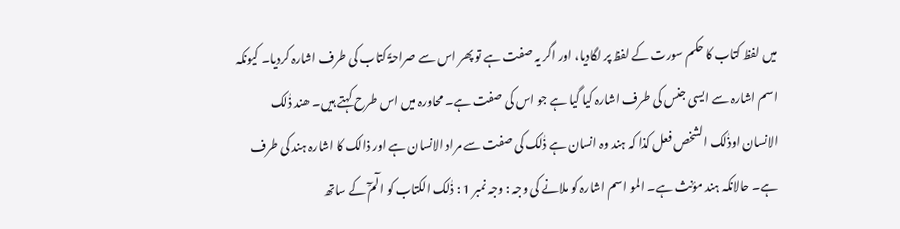میں لفظ کتاب کا حکم سورت کے لفظ پر لگادیا، اور اگر یہ صفت ہے تو پھر اس سے صراحۃً کتاب کی طرف اشارہ کردیا۔ کیونکہ اسم اشارہ سے ایسی جنس کی طرف اشارہ کیا گیا ہے جو اس کی صفت ہے۔ محاورہ میں اس طرح کہتے ہیں۔ ھند ذٰلک الانسان اوذٰلک الشخص فعل کذا کہ ہند وہ انسان ہے ذٰلک کی صفت سے مراد الانسان ہے اور ذالک کا اشارہ ہند کی طرف ہے۔ حالانکہ ہند مؤنث ہے۔ المو اسم اشارہ کو ملانے کی وجہ : وجہ نمبر 1 : ذٰلک الکتاب کو الٓمّٓ کے ساتھ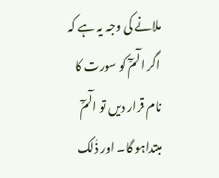ملانے کی وجہ یہ ہے کہ اگر الٓمّٓ کو سورت کا نام قرار دیں تو الٓمّٓ مبتداہو گا۔ اور ذٰلک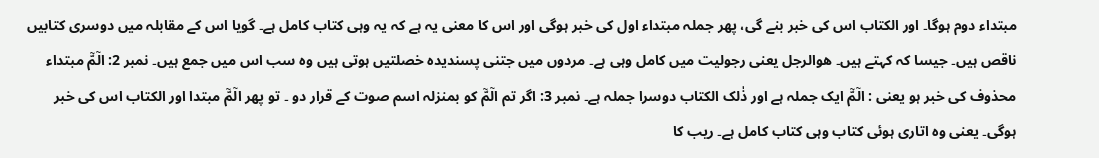مبتداء دوم ہوگا۔ اور الکتاب اس کی خبر بنے گی، پھر جملہ مبتداء اول کی خبر ہوگی اور اس کا معنی یہ ہے کہ یہ وہی کتاب کامل ہے۔ گویا اس کے مقابلہ میں دوسری کتابیں ناقص ہیں۔ جیسا کہ کہتے ہیں۔ ھوالرجل یعنی رجولیت میں کامل وہی ہے۔ مردوں میں جتنی پسندیدہ خصلتیں ہوتی ہیں وہ سب اس میں جمع ہیں۔ نمبر 2: الٓمّٓ مبتداء محذوف کی خبر ہو یعنی : الٓمّٓ ایک جملہ ہے اور ذٰلک الکتاب دوسرا جملہ ہے۔ نمبر 3: اگر تم الٓمّٓ کو بمنزلہ اسم صوت کے قرار دو ۔ تو پھر الٓمّٓ مبتدا اور الکتاب اس کی خبر ہوگی۔ یعنی وہ اتاری ہوئی کتاب وہی کتاب کامل ہے۔ ریب کا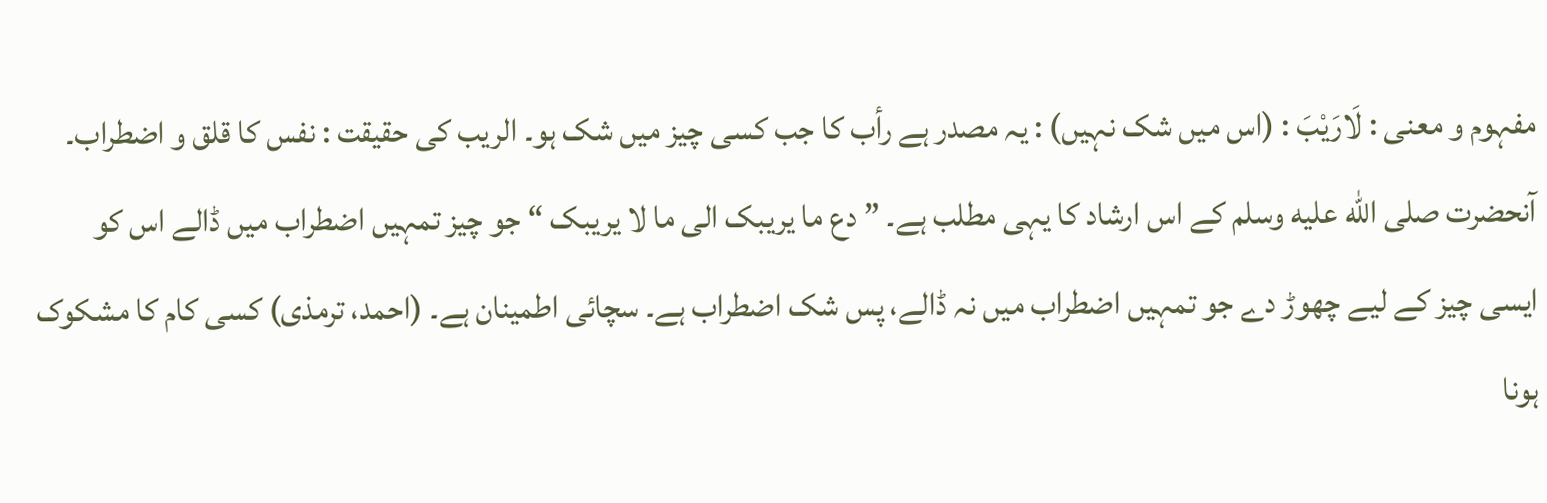مفہوم و معنی : لَارَیْبَ : (اس میں شک نہیں) : یہ مصدر ہے رأب کا جب کسی چیز میں شک ہو۔ الریب کی حقیقت : نفس کا قلق و اضطراب۔ آنحضرت صلى الله عليه وسلم کے اس ارشاد کا یہی مطلب ہے۔ ” دع ما یریبک الی ما لا یریبک “ جو چیز تمہیں اضطراب میں ڈالے اس کو ایسی چیز کے لیے چھوڑ دے جو تمہیں اضطراب میں نہ ڈالے، پس شک اضطراب ہے۔ سچائی اطمینان ہے۔ (احمد، ترمذی) کسی کام کا مشکوک ہونا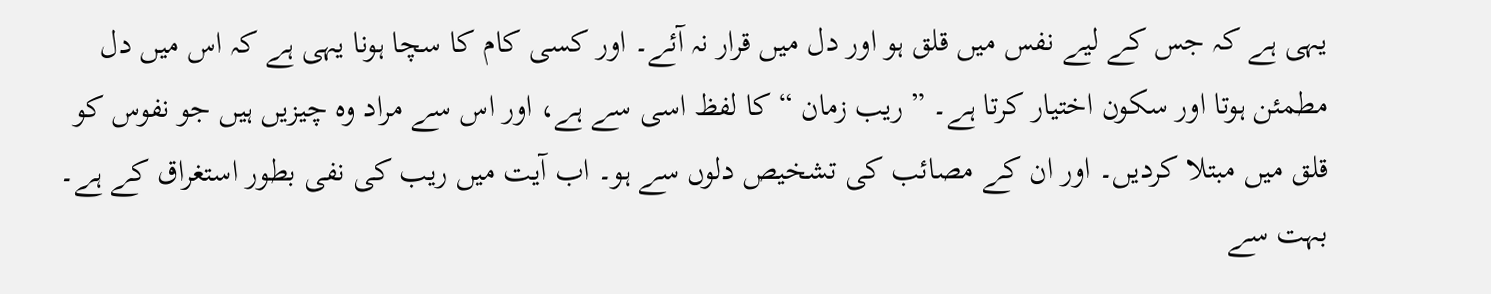یہی ہے کہ جس کے لیے نفس میں قلق ہو اور دل میں قرار نہ آئے۔ اور کسی کام کا سچا ہونا یہی ہے کہ اس میں دل مطمئن ہوتا اور سکون اختیار کرتا ہے۔ ” ریب زمان “ کا لفظ اسی سے ہے، اور اس سے مراد وہ چیزیں ہیں جو نفوس کو قلق میں مبتلا کردیں۔ اور ان کے مصائب کی تشخیص دلوں سے ہو۔ اب آیت میں ریب کی نفی بطور استغراق کے ہے۔ بہت سے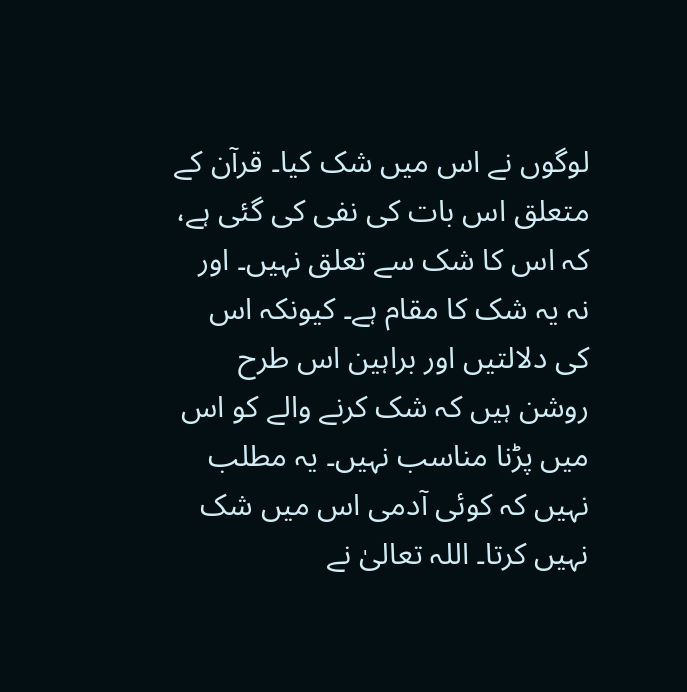لوگوں نے اس میں شک کیا۔ قرآن کے متعلق اس بات کی نفی کی گئی ہے، کہ اس کا شک سے تعلق نہیں۔ اور نہ یہ شک کا مقام ہے۔ کیونکہ اس کی دلالتیں اور براہین اس طرح روشن ہیں کہ شک کرنے والے کو اس میں پڑنا مناسب نہیں۔ یہ مطلب نہیں کہ کوئی آدمی اس میں شک نہیں کرتا۔ اللہ تعالیٰ نے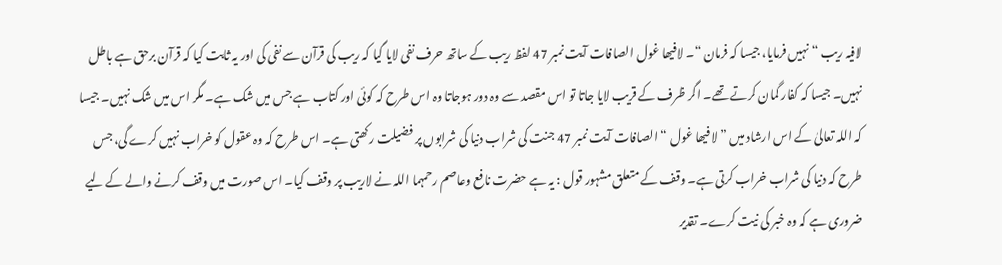لافیہ ریب “ نہیں فرمایا، جیسا کہ فرمان “۔ لافیھا غول الصافات آیت نمبر 47 لفظ ریب کے ساتھ حرف نفی لایا گیا کہ ریب کی قرآن سے نفی کی اور یہ ثابت کیا کہ قرآن برحق ہے باطل نہیں۔ جیسا کہ کفار گمان کرتے تھے۔ اگر ظرف کے قریب لایا جاتا تو اس مقصد سے وہ دور ہوجاتا وہ اس طرح کہ کوئی اور کتاب ہے جس میں شک ہے۔ مگر اس میں شک نہیں۔ جیسا کہ اللہ تعالیٰ کے اس ارشاد میں ” لا فیھا غول “ الصافات آیت نمبر 47 جنت کی شراب دنیا کی شرابوں پر فضیلت رکھتی ہے۔ اس طرح کہ وہ عقول کو خراب نہیں کرے گی، جس طرح کہ دنیا کی شراب خراب کرتی ہے۔ وقف کے متعلق مشہور قول : یہ ہے حضرت نافع وعاصم رحمہما اللہ نے لاریب پر وقف کیا۔ اس صورت میں وقف کرنے والے کے لیے ضروری ہے کہ وہ خبر کی نیت کرے۔ تقدیر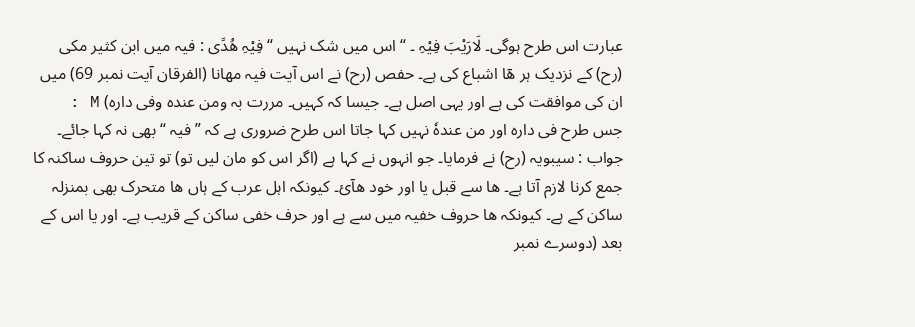عبارت اس طرح ہوگی۔ لَارَیْبَ فِیْہِ ۔ “ اس میں شک نہیں “ فِیْہِ ھُدًی : فیہ میں ابن کثیر مکی (رح) کے نزدیک ہر ھٓا اشباع کی ہے۔ حفص (رح) نے اس آیت فیہ مھانا (الفرقان آیت نمبر 69) میں ان کی موافقت کی ہے اور یہی اصل ہے۔ جیسا کہ کہیں۔ مررت بہ ومن عندہ وفی دارہ) M : جس طرح فی دارہ اور من عندہٗ نہیں کہا جاتا اس طرح ضروری ہے کہ ” فیہ “ بھی نہ کہا جائے۔ جواب : سیبویہ (رح) نے فرمایا۔ جو انہوں نے کہا ہے (اگر اس کو مان لیں تو) تو تین حروف ساکنہ کا جمع کرنا لازم آتا ہے۔ ھا سے قبل یا اور خود ھآئ۔ کیونکہ اہل عرب کے ہاں ھا متحرک بھی بمنزلہ ساکن کے ہے۔ کیونکہ ھا حروف خفیہ میں سے ہے اور حرف خفی ساکن کے قریب ہے۔ اور یا اس کے بعد (دوسرے نمبر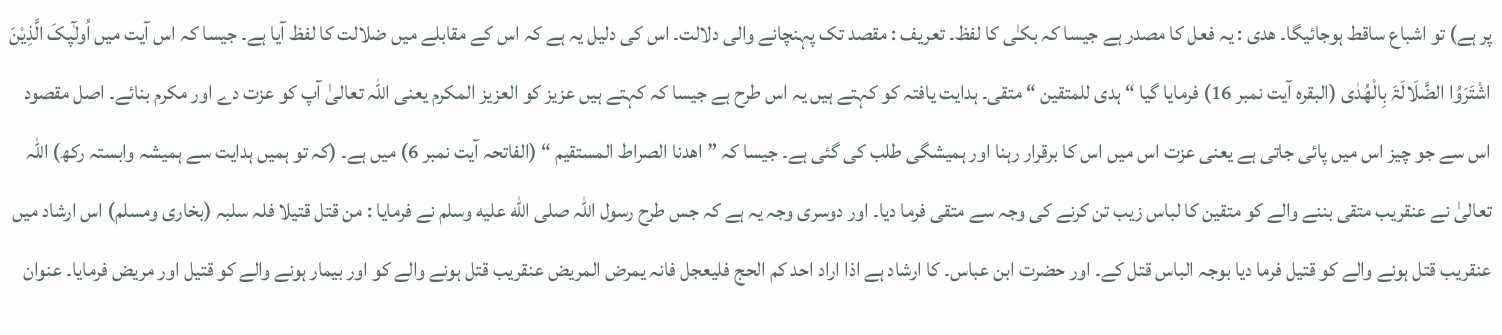پر ہے) تو اشباع ساقط ہوجائیگا۔ ھدی : یہ فعل کا مصدر ہے جیسا کہ بکـٰی کا لفظ۔ تعریف : مقصد تک پہنچانے والی دلالت۔ اس کی دلیل یہ ہے کہ اس کے مقابلے میں ضلالت کا لفظ آیا ہے۔ جیسا کہ اس آیت میں اُولٰٓپکَ الَّذِیْنَ اشْتَرَوُا الضَّلَالَۃَ بِالْھُدٰی (البقرہ آیت نمبر 16) فرمایا گیا “ ہدی للمتقین “ متقی۔ ہدایت یافتہ کو کہتے ہیں یہ اس طرح ہے جیسا کہ کہتے ہیں عزیز کو العزیز المکرم یعنی اللہ تعالیٰ آپ کو عزت دے اور مکرم بنائے۔ اصل مقصود اس سے جو چیز اس میں پائی جاتی ہے یعنی عزت اس میں اس کا برقرار رہنا اور ہمیشگی طلب کی گئی ہے۔ جیسا کہ ” اھدنا الصراط المستقیم “ (الفاتحہ آیت نمبر 6) میں ہے۔ (کہ تو ہمیں ہدایت سے ہمیشہ وابستہ رکھ) اللہ تعالیٰ نے عنقریب متقی بننے والے کو متقین کا لباس زیب تن کرنے کی وجہ سے متقی فرما دیا۔ اور دوسری وجہ یہ ہے کہ جس طرح رسول اللہ صلى الله عليه وسلم نے فرمایا : من قتل قتیلا فلہ سلبہ (بخاری ومسلم) اس ارشاد میں عنقریب قتل ہونے والے کو قتیل فرما دیا بوجہ الباس قتل کے۔ اور حضرت ابن عباس۔ کا ارشاد ہے اذا اراد احد کم الحج فلیعجل فانہ یمرض المریض عنقریب قتل ہونے والے کو اور بیمار ہونے والے کو قتیل اور مریض فرمایا۔ عنوان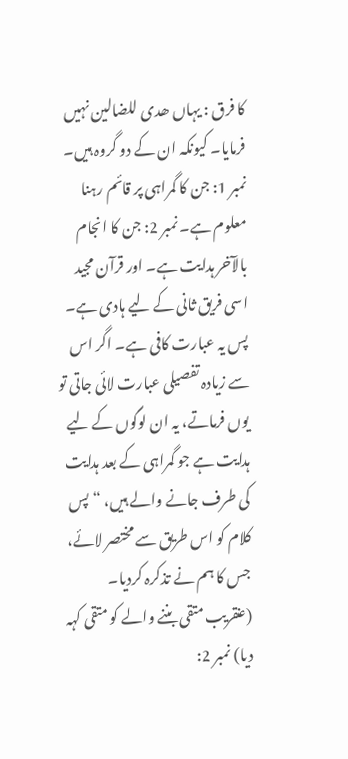کا فرق : یہاں ھدی للضالین نہیں فرمایا۔ کیونکہ ان کے دو گروہ ہیں۔ نمبر 1: جن کا گمراہی پر قائم رہنا معلوم ہے۔ نمبر 2: جن کا انجام بالآخر ہدایت ہے۔ اور قرآن مجید اسی فریق ثانی کے لیے ہادی ہے۔ پس یہ عبارت کافی ہے۔ اگر اس سے زیادہ تفصیلی عبارت لائی جاتی تو یوں فرماتے، یہ ان لوگوں کے لیے ہدایت ہے جو گمراہی کے بعد ہدایت کی طرف جانے والے ہیں، “ پس کلام کو اس طریق سے مختصر لائے، جس کا ہم نے تذکرہ کردیا۔ (عنقریب متقی بننے والے کو متقی کہہ دیا) نمبر 2: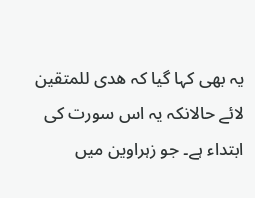یہ بھی کہا گیا کہ ھدی للمتقین لائے حالانکہ یہ اس سورت کی ابتداء ہے۔ جو زہراوین میں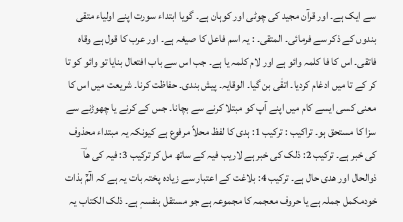سے ایک ہے۔ اور قرآن مجید کی چوٹی اور کوہان ہے۔ گویا ابتداء سورت اپنے اولیاء متقی بندوں کے ذکر سے فرمائی۔ المتقی۔ : یہ اسم فاعل کا صیغہ ہے۔ اور عرب کا قول ہے وقاہ فاتقی۔ اس کا فا کلمہ وائو ہے اور لام کلمہ یا ہے۔ جب اس سے باب افتعال بنایا تو وائو کو تا کر کے تا میں ادغام کردیا۔ اتقٰی بن گیا۔ الوقایہ۔ پیش بندی۔ حفاظت کرنا۔ شریعت میں اس کا معنی کسی ایسے کام میں اپنے آپ کو مبتلا کرنے سے بچانا۔ جس کے کرنے یا چھوڑنے سے سزا کا مستحق ہو۔ تراکیب : ترکیب 1: ہدی کا لفظ محلاً مرفوع ہے کیونکہ یہ مبتداء محذوف کی خبر ہے۔ ترکیب 2: ذلک کی خبر ہے لاریب فیہ کے ساتھ مل کر ترکیب 3: فیہ کی ھاؔ ذوالحال اور ھدی حال ہے۔ ترکیب 4: بلاغت کے اعتبار سے زیادہ پختہ بات یہ ہے کہ الٓمّٓ بذات خودمکمل جملہ ہے یا حروف معجمہ کا مجموعہ ہے جو مستقل بنفسہٖ ہے۔ ذلک الکتاب یہ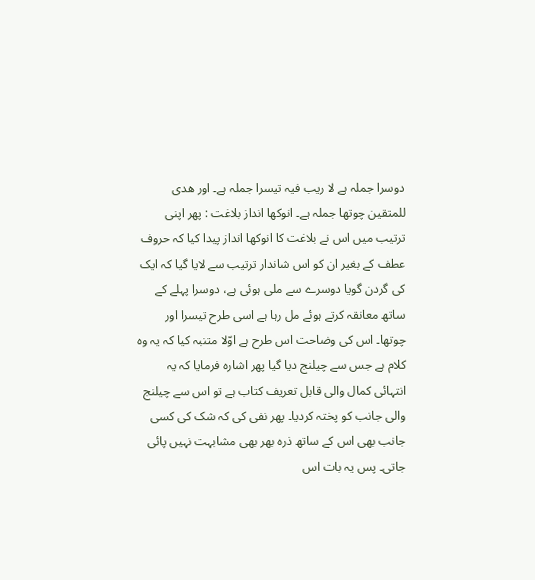دوسرا جملہ ہے لا ریب فیہ تیسرا جملہ ہے۔ اور ھدی للمتقین چوتھا جملہ ہے۔ انوکھا انداز بلاغت : پھر اپنی ترتیب میں اس نے بلاغت کا انوکھا انداز پیدا کیا کہ حروف عطف کے بغیر ان کو اس شاندار ترتیب سے لایا گیا کہ ایک کی گردن گویا دوسرے سے ملی ہوئی ہے، دوسرا پہلے کے ساتھ معانقہ کرتے ہوئے مل رہا ہے اسی طرح تیسرا اور چوتھا۔ اس کی وضاحت اس طرح ہے اوّلا متنبہ کیا کہ یہ وہ کلام ہے جس سے چیلنج دیا گیا پھر اشارہ فرمایا کہ یہ انتہائی کمال والی قابل تعریف کتاب ہے تو اس سے چیلنج والی جانب کو پختہ کردیا۔ پھر نفی کی کہ شک کی کسی جانب بھی اس کے ساتھ ذرہ بھر بھی مشابہت نہیں پائی جاتی۔ پس یہ بات اس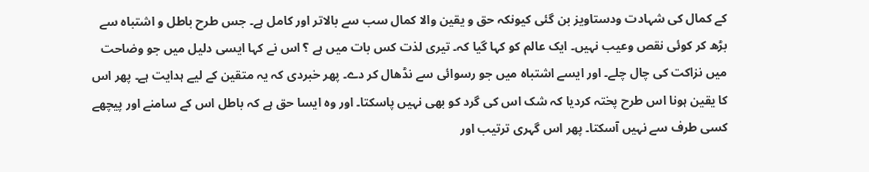کے کمال کی شہادت ودستاویز بن گئی کیونکہ حق و یقین والا کمال سب سے بالاتر اور کامل ہے۔ جس طرح باطل و اشتباہ سے بڑھ کر کوئی نقص وعیب نہیں۔ ایک عالم کو کہا گیا کہ۔ تیری لذت کس بات میں ہے ؟ اس نے کہا ایسی دلیل میں جو وضاحت میں نزاکت کی چال چلے۔ اور ایسے اشتباہ میں جو رسوائی سے نڈھال کر دے۔ پھر خبردی کہ یہ متقین کے لیے ہدایت ہے۔ پھر اس کا یقین ہونا اس طرح پختہ کردیا کہ شک اس کی گرد کو بھی نہیں پاسکتا۔ اور وہ ایسا حق ہے کہ باطل اس کے سامنے اور پیچھے کسی طرف سے نہیں آسکتا۔ پھر اس گہری ترتیب اور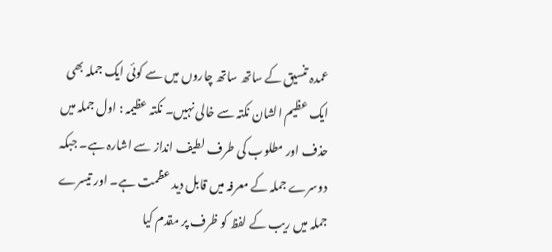عمدہ تنسیق کے ساتھ ساتھ چاروں میں سے کوئی ایک جملہ بھی ایک عظیم الشان نکتہ سے خالی نہیں۔ نکتہ عظیمہ : اول جملہ میں حذف اور مطلوب کی طرف لطیف انداز سے اشارہ ہے۔ جبکہ دوسرے جملہ کے معرفہ میں قابل دید عظمت ہے۔ اور تیسرے جملہ میں ریب کے لفظ کو ظرف پر مقدم کیا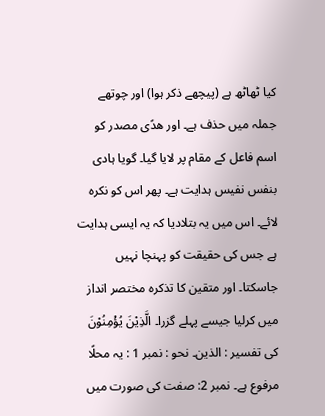کیا ٹھاٹھ ہے (پیچھے ذکر ہوا) اور چوتھے جملہ میں حذف ہے۔ اور ھدًی مصدر کو اسم فاعل کے مقام پر لایا گیا۔ گویا ہادی بنفس نفیس ہدایت ہے۔ پھر اس کو نکرہ لائے۔ اس میں یہ بتلادیا کہ یہ ایسی ہدایت ہے جس کی حقیقت کو پہنچا نہیں جاسکتا۔ اور متقین کا تذکرہ مختصر انداز میں کرلیا جیسے پہلے گزرا۔ الَّذِیْنَ یُؤْمِنُوْنَ کی تفسیر : الذین۔ نحو : نمبر 1 : یہ محلًا مرفوع ہے۔ نمبر 2: صفت کی صورت میں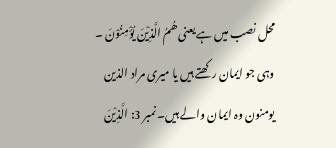محل نصب میں ہے یعنی ھُمُ الَّذِیْنَ یُؤْمِنُوْنَ ۔ وہی جو ایمان رکھتے ہیں یا میری مراد الذین یومنون وہ ایمان والے ہیں۔ نمبر 3: الَّذِیْنَ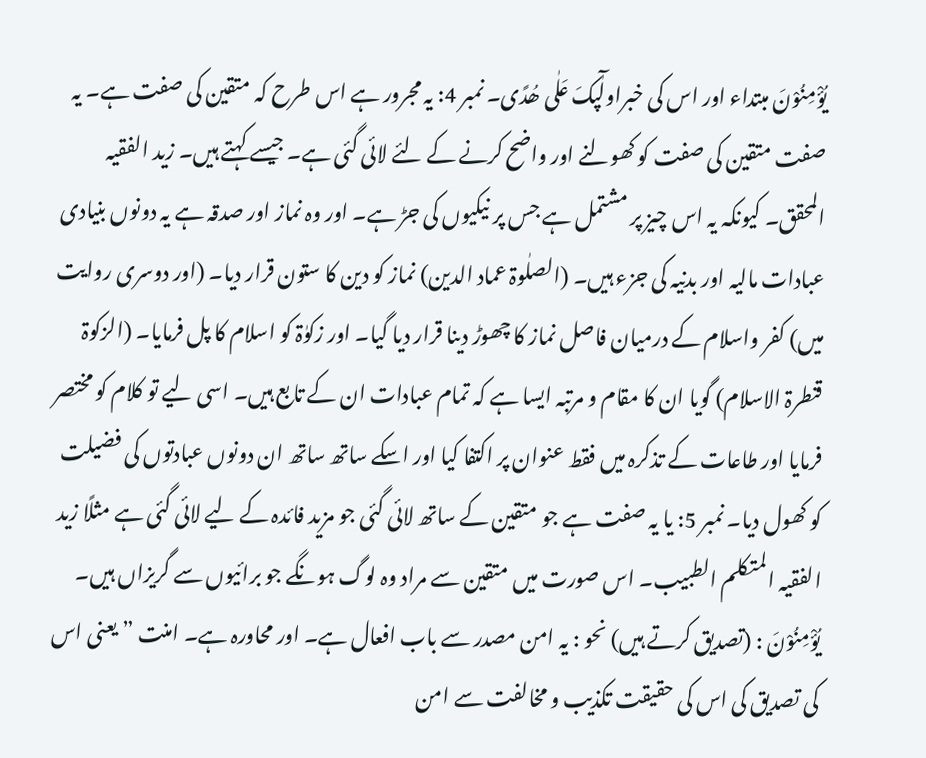یُؤْمِنُوْنَ مبتداء اور اس کی خبراولٰٓپکَ عَلٰی ھُدًی۔ نمبر 4: یہ مجرور ہے اس طرح کہ متقین کی صفت ہے۔ یہ صفت متقین کی صفت کو کھولنے اور واضح کرنے کے لئے لائی گئی ہے۔ جیسے کہتے ہیں۔ زید الفقیہ المحقق۔ کیونکہ یہ اس چیز پر مشتمل ہے جس پر نیکیوں کی جڑ ہے۔ اور وہ نماز اور صدقہ ہے یہ دونوں بنیادی عبادات مالیہ اور بدنیہ کی جزء ہیں۔ (الصلٰوۃ عماد الدین) نماز کو دین کا ستون قرار دیا۔ (اور دوسری روایت میں) کفر واسلام کے درمیان فاصل نماز کا چھوڑ دینا قرار دیا گیا۔ اور زکوٰۃ کو اسلام کا پل فرمایا۔ (الزکوۃ قنطرۃ الاسلام) گویا ان کا مقام و مرتبہ ایسا ہے کہ تمام عبادات ان کے تابع ہیں۔ اسی لیے تو کلام کو مختصر فرمایا اور طاعات کے تذکرہ میں فقط عنوان پر اکتفا کیا اور اسکے ساتھ ساتھ ان دونوں عبادتوں کی فضیلت کو کھول دیا۔ نمبر 5: یا یہ صفت ہے جو متقین کے ساتھ لائی گئی جو مزید فائدہ کے لیے لائی گئی ہے مثلًا زید الفقیہ المتکلم الطبیب۔ اس صورت میں متقین سے مراد وہ لوگ ہونگے جو برائیوں سے گریزاں ہیں۔ یُؤْمِنُوْنَ : (تصدیق کرتے ہیں) نحو : یہ امن مصدر سے باب افعال ہے۔ اور محاورہ ہے۔ امنت ” یعنی اس کی تصدیق کی اس کی حقیقت تکذیب و مخالفت سے امن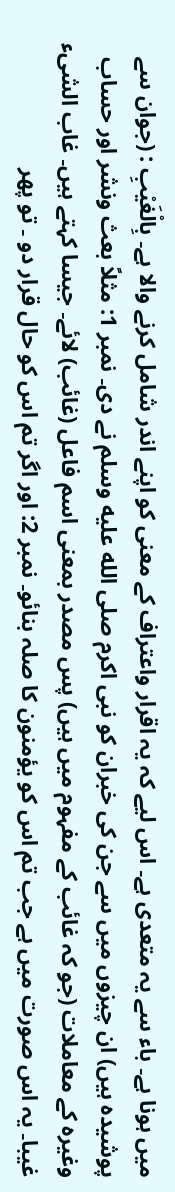میں ہونا ہے۔ باء سے یہ متعدی ہے۔ اس لیے کہ یہ اقرار واعتراف کے معنی کو اپنے اندر شامل کرنے والا ہے۔ بِالْغَیْبِ : (جوان سے پوشیدہ ہیں) ان چیزوں میں سے جن کی خبران کو نبی اکرم صلى الله عليه وسلم نے دی۔ نمبر 1: مثلاً بعث ونشر اور حساب وغیرہ کے معاملات (جو کہ غائب کے مفہوم میں ہیں) پس مصدر بمعنی اسم فاعل (غائب) لائے۔ جیسا کہتے ہیں۔ غاب الشیء غیبا۔ یہ اس صورت میں ہے جب تم اس کو یؤمنون کا صلہ بنائو۔ نمبر 2: اور اگر تم اس کو حال قرار دو ۔ تو پھر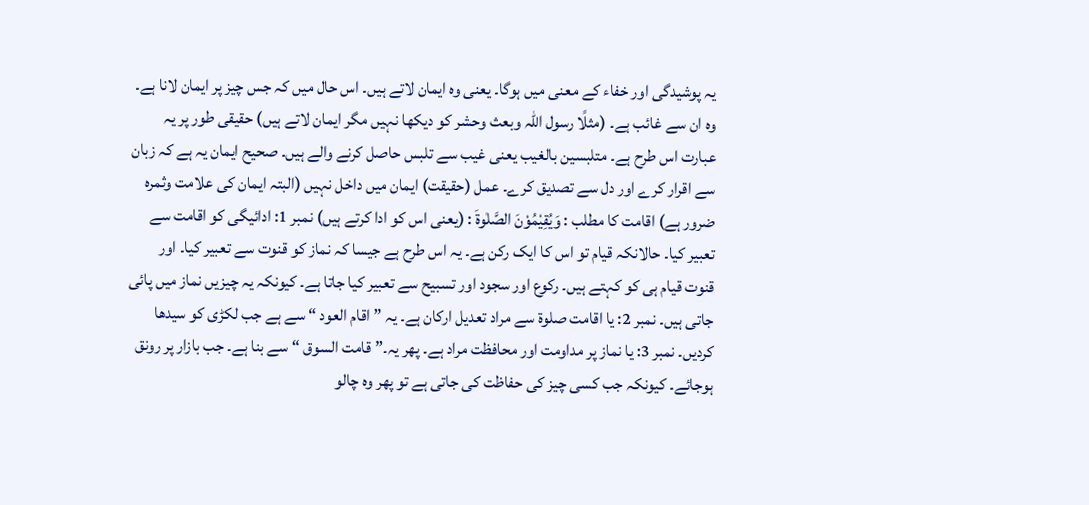یہ پوشیدگی اور خفاء کے معنی میں ہوگا۔ یعنی وہ ایمان لاتے ہیں۔ اس حال میں کہ جس چیز پر ایمان لانا ہے۔ وہ ان سے غائب ہے۔ (مثلًا رسول اللہ وبعث وحشر کو دیکھا نہیں مگر ایمان لاتے ہیں) حقیقی طور پر یہ عبارت اس طرح ہے۔ متلبسین بالغیب یعنی غیب سے تلبس حاصل کرنے والے ہیں۔ صحیح ایمان یہ ہے کہ زبان سے اقرار کرے اور دل سے تصدیق کرے۔ عمل (حقیقت) ایمان میں داخل نہیں (البتہ ایمان کی علامت وثمرہ ضرور ہے) اقامت کا مطلب : وَیُقِیْمُوْنَ الصَّلٰوۃَ : (یعنی اس کو ادا کرتے ہیں) نمبر 1: ادائیگی کو اقامت سے تعبیر کیا۔ حالانکہ قیام تو اس کا ایک رکن ہے۔ یہ اس طرح ہے جیسا کہ نماز کو قنوت سے تعبیر کیا۔ اور قنوت قیام ہی کو کہتے ہیں۔ رکوع اور سجود اور تسبیح سے تعبیر کیا جاتا ہے۔ کیونکہ یہ چیزیں نماز میں پائی جاتی ہیں۔ نمبر 2: یا اقامت صلوۃ سے مراد تعدیل ارکان ہے۔ یہ ” اقام العود “ سے ہے جب لکڑی کو سیدھا کردیں۔ نمبر 3: یا نماز پر مداومت اور محافظت مراد ہے۔ پھر یہ۔” قامت السوق “ سے بنا ہے۔ جب بازار پر رونق ہوجائے۔ کیونکہ جب کسی چیز کی حفاظت کی جاتی ہے تو پھر وہ چالو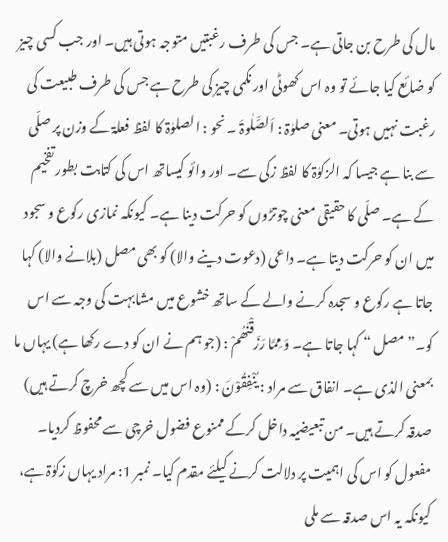مال کی طرح بن جاتی ہے۔ جس کی طرف رغبتیں متوجہ ہوتی ہیں۔ اور جب کسی چیز کو ضائع کیا جائے تو وہ اس کھوٹی اور نکمی چیز کی طرح ہے جس کی طرف طبیعت کی رغبت نہیں ہوتی۔ معنی صلوٰۃ : اَلصَّلٰوۃَ ۔ نحو : الصلوٰۃ کا لفظ فعلۃ کے وزن پر صلّی سے بنا ہے جیسا کہ الزکوٰۃ کا لفظ زکی سے۔ اور وائو کیساتھ اس کی کتابت بطور تفخیم کے ہے۔ صلّی کا حقیقی معنی چوتڑوں کو حرکت دینا ہے۔ کیونکہ نمازی رکوع و سجود میں ان کو حرکت دیتا ہے۔ داعی (دعوت دینے والا) کو بھی مصل (بلانے والا) کہا جاتا ہے رکوع و سجدہ کرنے والے کے ساتھ خشوع میں مشابہت کی وجہ سے اس کو۔” مصل “ کہا جاتا ہے۔ وَ مِمَّا رَزَقْنٰھُمْ : (جو ہم نے ان کو دے رکھا ہے) یہاں ما بمعنی الذی ہے۔ انفاق سے مراد : یُنْفِقُوْنَ : (وہ اس میں سے کچھ خرچ کرتے ہیں) صدقہ کرتے ہیں۔ من تبعیضیہ داخل کرکے ممنوع فضول خرچی سے محفوظ کردیا۔ مفعول کو اس کی اہمیت پر دلالت کرنے کیلئے مقدم کیا۔ نمبر 1: مراد یہاں زکوٰۃ ہے، کیونکہ یہ اس صدقہ سے ملی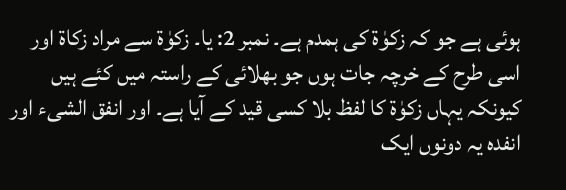ہوئی ہے جو کہ زکوٰۃ کی ہمدم ہے۔ نمبر 2: یا۔ زکوٰۃ سے مراد زکاۃ اور اسی طرح کے خرچہ جات ہوں جو بھلائی کے راستہ میں کئے ہیں کیونکہ یہاں زکوٰۃ کا لفظ بلا کسی قید کے آیا ہے۔ اور انفق الشیء اور انفدہ یہ دونوں ایک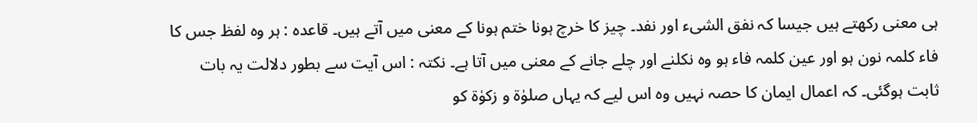ہی معنی رکھتے ہیں جیسا کہ نفق الشیء اور نفد۔ چیز کا خرچ ہونا ختم ہونا کے معنی میں آتے ہیں۔ قاعدہ : ہر وہ لفظ جس کا فاء کلمہ نون ہو اور عین کلمہ فاء ہو وہ نکلنے اور چلے جانے کے معنی میں آتا ہے۔ نکتہ : اس آیت سے بطور دلالت یہ بات ثابت ہوگئی۔ کہ اعمال ایمان کا حصہ نہیں وہ اس لیے کہ یہاں صلوٰۃ و زکوٰۃ کو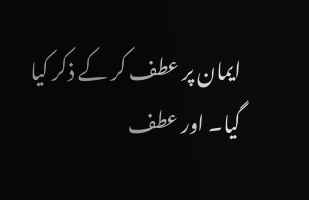ایمان پر عطف کر کے ذکر کیا گیا۔ اور عطف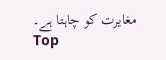مغایرت کو چاہتا ہے۔
Top